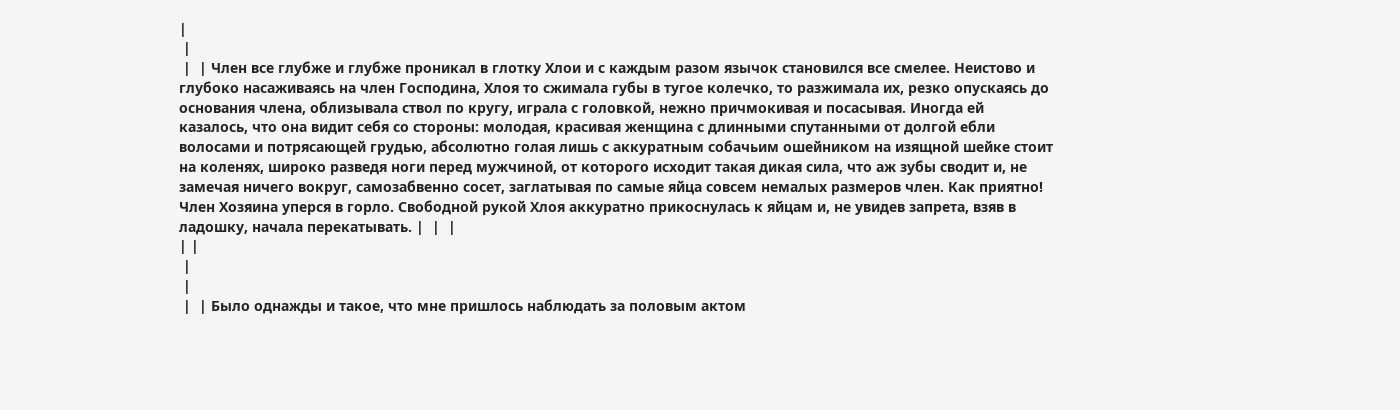|
 |
 |  | Член все глубже и глубже проникал в глотку Хлои и с каждым разом язычок становился все смелее. Неистово и глубоко насаживаясь на член Господина, Хлоя то сжимала губы в тугое колечко, то разжимала их, резко опускаясь до основания члена, облизывала ствол по кругу, играла с головкой, нежно причмокивая и посасывая. Иногда ей казалось, что она видит себя со стороны: молодая, красивая женщина с длинными спутанными от долгой ебли волосами и потрясающей грудью, абсолютно голая лишь с аккуратным собачьим ошейником на изящной шейке стоит на коленях, широко разведя ноги перед мужчиной, от которого исходит такая дикая сила, что аж зубы сводит и, не замечая ничего вокруг, самозабвенно сосет, заглатывая по самые яйца совсем немалых размеров член. Как приятно! Член Хозяина уперся в горло. Свободной рукой Хлоя аккуратно прикоснулась к яйцам и, не увидев запрета, взяв в ладошку, начала перекатывать. |  |  |
| |
 |
 |
 |  | Было однажды и такое, что мне пришлось наблюдать за половым актом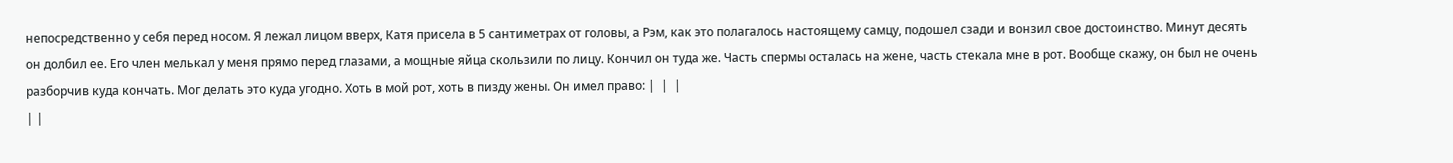непосредственно у себя перед носом. Я лежал лицом вверх, Катя присела в 5 сантиметрах от головы, а Рэм, как это полагалось настоящему самцу, подошел сзади и вонзил свое достоинство. Минут десять он долбил ее. Его член мелькал у меня прямо перед глазами, а мощные яйца скользили по лицу. Кончил он туда же. Часть спермы осталась на жене, часть стекала мне в рот. Вообще скажу, он был не очень разборчив куда кончать. Мог делать это куда угодно. Хоть в мой рот, хоть в пизду жены. Он имел право: |  |  |
| |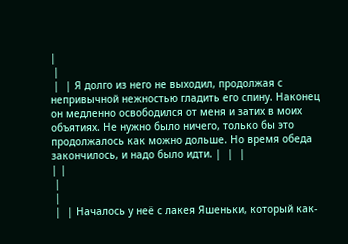|
 |
 |  | Я долго из него не выходил, продолжая с непривычной нежностью гладить его спину. Наконец он медленно освободился от меня и затих в моих объятиях. Не нужно было ничего, только бы это продолжалось как можно дольше. Но время обеда закончилось, и надо было идти. |  |  |
| |
 |
 |
 |  | Началось у неё с лакея Яшеньки, который как-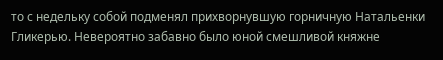то с недельку собой подменял прихворнувшую горничную Натальенки Гликерью. Невероятно забавно было юной смешливой княжне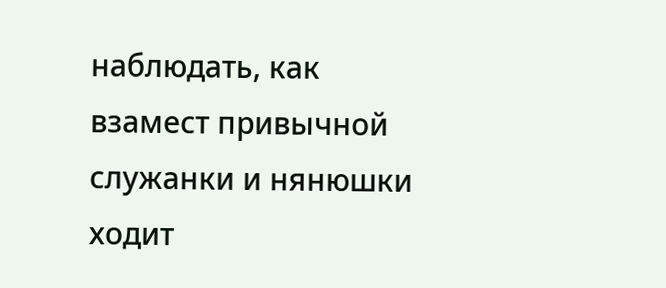наблюдать, как взамест привычной служанки и нянюшки ходит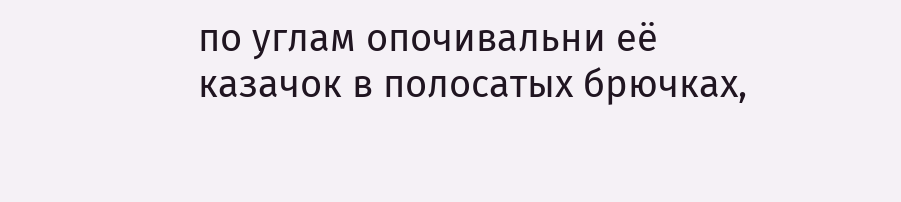по углам опочивальни её казачок в полосатых брючках,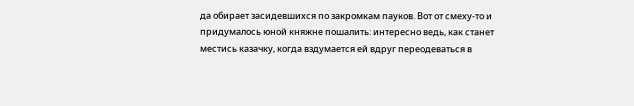да обирает засидевшихся по закромкам пауков. Вот от смеху-то и придумалось юной княжне пошалить: интересно ведь, как станет местись казачку, когда вздумается ей вдруг переодеваться в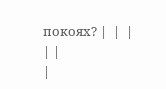покоях? |  |  |
| |
|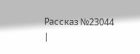Рассказ №23044
|